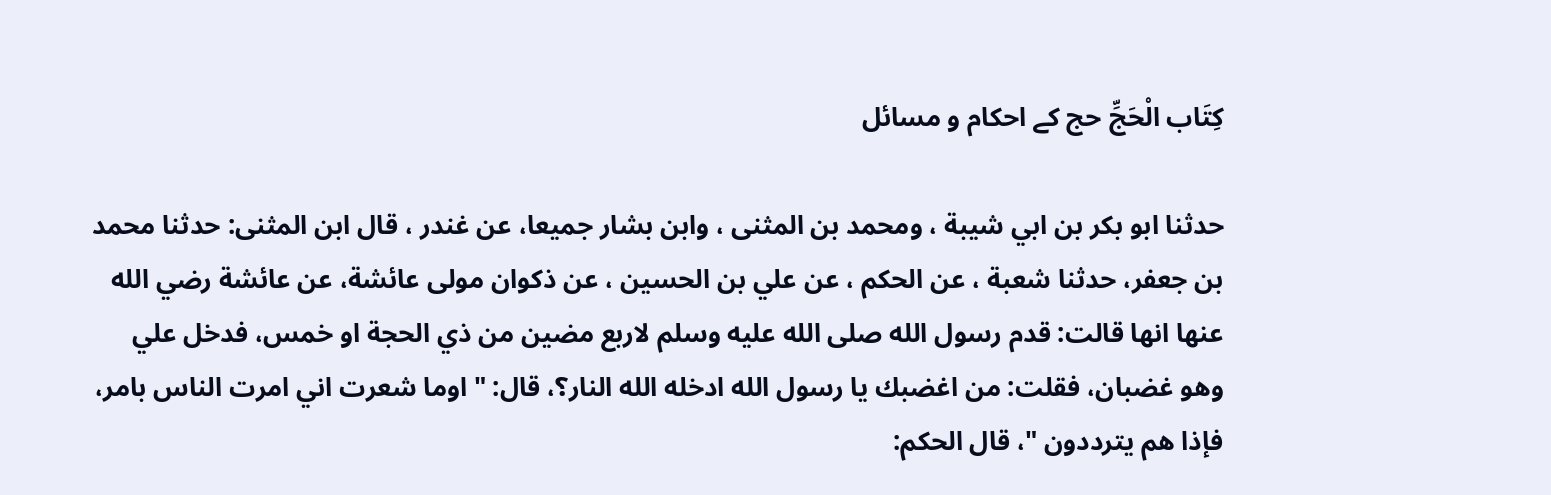كِتَاب الْحَجِّ حج کے احکام و مسائل

حدثنا ابو بكر بن ابي شيبة ، ومحمد بن المثنى ، وابن بشار جميعا، عن غندر ، قال ابن المثنى: حدثنا محمد بن جعفر، حدثنا شعبة ، عن الحكم ، عن علي بن الحسين ، عن ذكوان مولى عائشة، عن عائشة رضي الله عنها انها قالت: قدم رسول الله صلى الله عليه وسلم لاربع مضين من ذي الحجة او خمس، فدخل علي وهو غضبان، فقلت: من اغضبك يا رسول الله ادخله الله النار؟، قال: " اوما شعرت اني امرت الناس بامر، فإذا هم يترددون "، قال الحكم: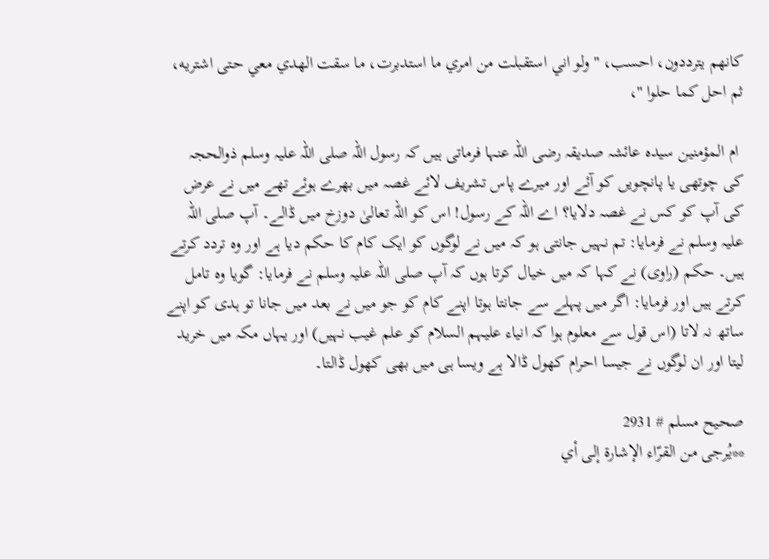كانهم يترددون، احسب، " ولو اني استقبلت من امري ما استدبرت، ما سقت الهدي معي حتى اشتريه، ثم احل كما حلوا "،

 ام المؤمنین سیدہ عائشہ صدیقہ رضی اللہ عنہا فرماتی ہیں کہ رسول اللہ صلی اللہ علیہ وسلم ذوالحجہ کی چوتھی یا پانچویں کو آئے اور میرے پاس تشریف لائے غصہ میں بھرے ہوئے تھے میں نے عرض کی آپ کو کس نے غصہ دلایا؟ اے اللہ کے رسول! اس کو اللہ تعالیٰ دوزخ میں ڈالے۔ آپ صلی اللہ علیہ وسلم نے فرمایا: تم نہیں جانتی ہو کہ میں نے لوگوں کو ایک کام کا حکم دیا ہے اور وہ تردد کرتے ہیں۔ حکم (راوی) نے کہا کہ میں خیال کرتا ہوں کہ آپ صلی اللہ علیہ وسلم نے فرمایا: گویا وہ تامل کرتے ہیں اور فرمایا: اگر میں پہلے سے جانتا ہوتا اپنے کام کو جو میں نے بعد میں جانا تو ہدی کو اپنے ساتھ نہ لاتا (اس قول سے معلوم ہوا کہ انیاء علیہم السلام کو علم غیب نہیں) اور یہاں مکہ میں خرید لیتا اور ان لوگوں نے جیسا احرام کھول ڈالا ہے ویسا ہی میں بھی کھول ڈالتا۔

صحيح مسلم # 2931
**يُرجى من القرّاء الإشارة إلى أي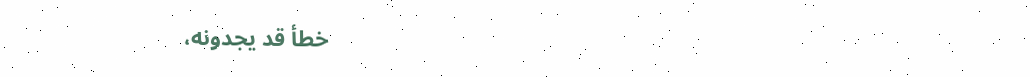خطأ قد يجدونه،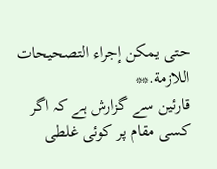حتى يمكن إجراء التصحيحات اللازمة.**
قارئین سے گزارش ہے کہ اگر کسی مقام پر کوئی غلطی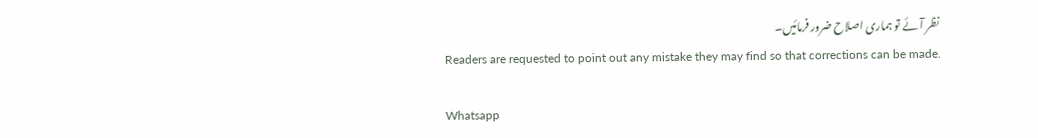نظر آئے تو ہماری اصلاح ضرور فرمائیں۔
Readers are requested to point out any mistake they may find so that corrections can be made.

Whatsapp